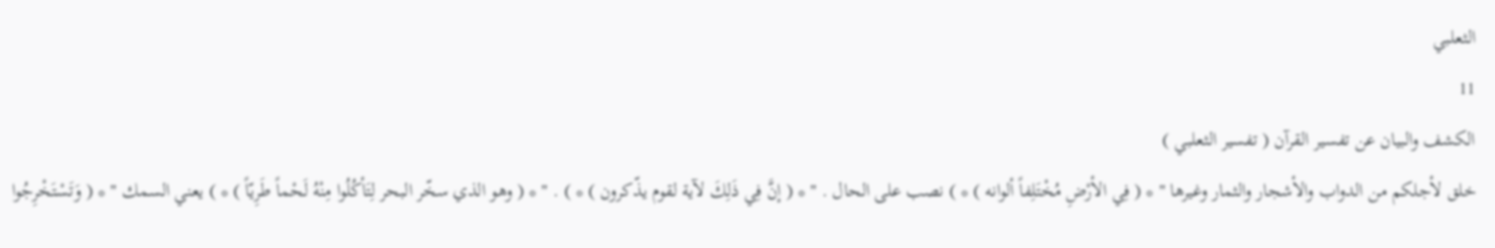الثعلبي
11
الكشف والبيان عن تفسير القرآن ( تفسير الثعلبي )
خلق لأجلكم من الدواب والأشجار والثمار وغيرها " * ( فِي الأرْضِ مُخْتَلِفاً ألوانه ) * ) نصب على الحال . " * ( إنَّ فِي ذَلِكَ لآية لقوم يذّكرون ) * ) . " * ( وهو الذي سخّر البحر لِتَأكُلُوا مِنْهُ لَحْماً طَرِيّاً ) * ) يعني السمك " * ( وَتَسْتَخْرِجُوا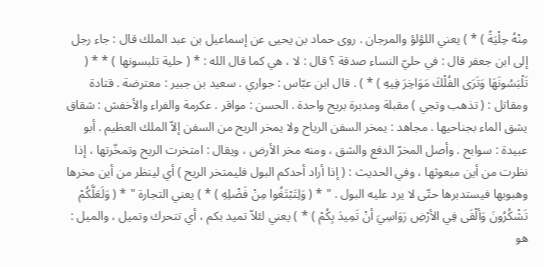مِنْهُ حِلْيَةً ) * ) يعني اللؤلؤ والمرجان . روى حماد بن يحيى عن إسماعيل بن عبد الملك قال : جاء رجل إلى ابن جعفر قال : في حليّ النساء صدقة ؟ قال : لا ، هي كما قال الله : * ( حلية تلبسونها ) * * ( تَلْبَسُونَهَا وَتَرَى الفُلْكَ مَوَاخِرَ فِيهِ ) * ) . قال ابن عبّاس : جواري . سعيد بن جبير : معترضة . قتادة ومقاتل : ( تذهب وتجي ) مقبلة ومدبرة بريح واحدة . الحسن : مواقر . عكرمة والفراء والأخفش : شقاق يشق الماء بجناحيها . مجاهد : يمخر السفن الرياح ولا يمخر الريح من السفن إلاّ الملك العظيم . أبو عبيدة : سوابح . وأصل المخرّ الدفع والشق ، ومنه مخر الأرض ، ويقال : امتخرت الريح وتمخّرتها ، إذا نظرت من أين مبعوثها ، وفي الحديث : ( إذا أراد أحدكم البول فليمتخر الريح ) أي لينظر من أين مخرها وهبوبها فيستدبرها حتّى لا يرد عليه البول . " * ( وَلِتَبْتَغُوا مِنْ فَضْلِهِ ) * ) يعني التجارة " * ( وَلَعَلَّكُمْ تَشْكُرُونَ وَألْقَى فِي الأرْضِ رَوَاسِيَ أنْ تَمِيدَ بِكُمْ ) * ) يعني لئلاّ تميد بكم ، أي تتحرك وتميل ، والميل : هو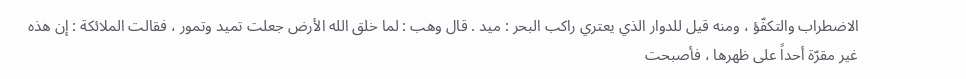الاضطراب والتكفّؤ ، ومنه قيل للدوار الذي يعتري راكب البحر : ميد . قال وهب : لما خلق الله الأرض جعلت تميد وتمور ، فقالت الملائكة : إن هذه غير مقرّة أحداً على ظهرها ، فأصبحت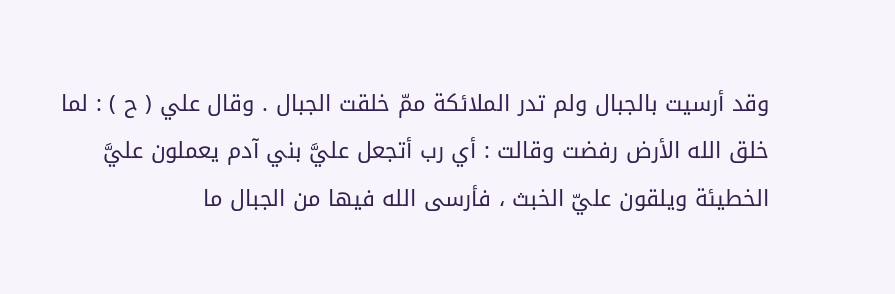وقد أرسيت بالجبال ولم تدر الملائكة ممّ خلقت الجبال . وقال علي ( ح ) : لما خلق الله الأرض رفضت وقالت : أي رب أتجعل عليَّ بني آدم يعملون عليَّ الخطيئة ويلقون عليّ الخبث ، فأرسى الله فيها من الجبال ما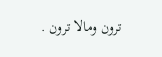ترون ومالا ترون .